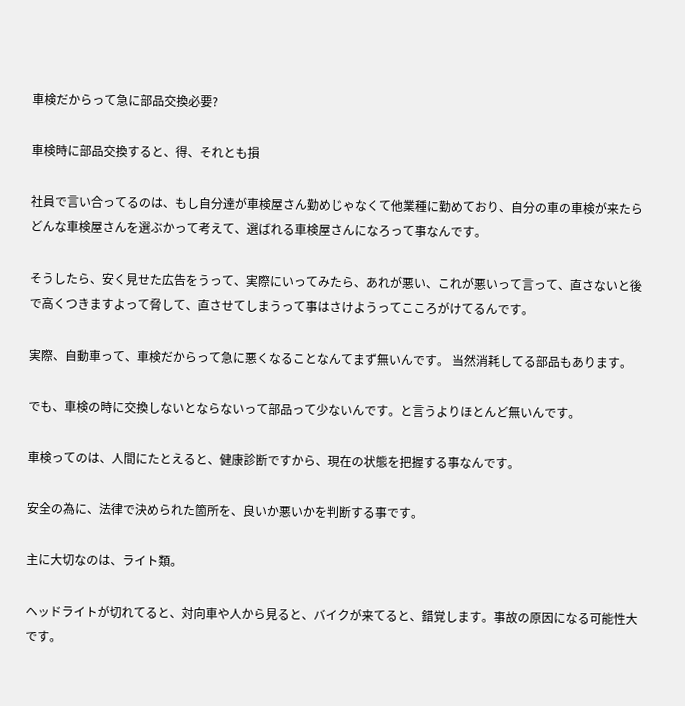車検だからって急に部品交換必要?

車検時に部品交換すると、得、それとも損

社員で言い合ってるのは、もし自分達が車検屋さん勤めじゃなくて他業種に勤めており、自分の車の車検が来たらどんな車検屋さんを選ぶかって考えて、選ばれる車検屋さんになろって事なんです。

そうしたら、安く見せた広告をうって、実際にいってみたら、あれが悪い、これが悪いって言って、直さないと後で高くつきますよって脅して、直させてしまうって事はさけようってこころがけてるんです。

実際、自動車って、車検だからって急に悪くなることなんてまず無いんです。 当然消耗してる部品もあります。

でも、車検の時に交換しないとならないって部品って少ないんです。と言うよりほとんど無いんです。

車検ってのは、人間にたとえると、健康診断ですから、現在の状態を把握する事なんです。

安全の為に、法律で決められた箇所を、良いか悪いかを判断する事です。

主に大切なのは、ライト類。

ヘッドライトが切れてると、対向車や人から見ると、バイクが来てると、錯覚します。事故の原因になる可能性大です。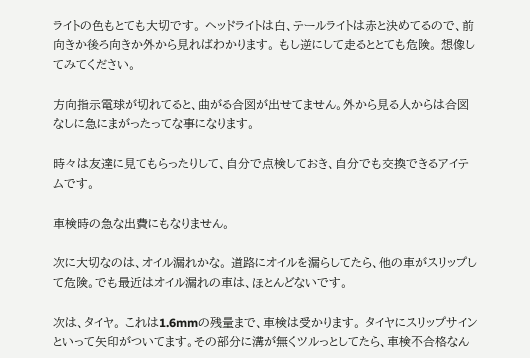ライトの色もとても大切です。 ヘッドライトは白、テールライトは赤と決めてるので、前向きか後ろ向きか外から見ればわかります。 もし逆にして走るととても危険。 想像してみてください。

方向指示電球が切れてると、曲がる合図が出せてません。外から見る人からは合図なしに急にまがったってな事になります。

時々は友達に見てもらったりして、自分で点検しておき、自分でも交換できるアイテムです。

車検時の急な出費にもなりません。

次に大切なのは、オイル漏れかな。 道路にオイルを漏らしてたら、他の車がスリップして危険。でも最近はオイル漏れの車は、ほとんどないです。

次は、タイヤ。 これは1.6mmの残量まで、車検は受かります。 タイヤにスリップサインといって矢印がついてます。その部分に溝が無くツルっとしてたら、車検不合格なん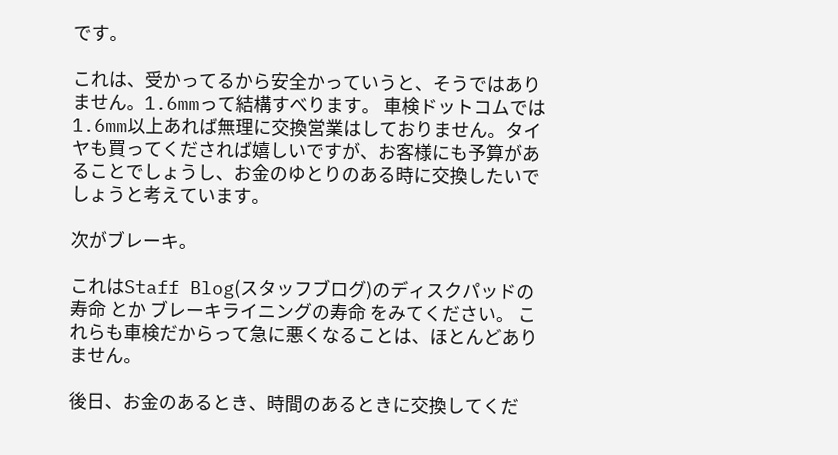です。

これは、受かってるから安全かっていうと、そうではありません。1.6mmって結構すべります。 車検ドットコムでは1.6mm以上あれば無理に交換営業はしておりません。タイヤも買ってくだされば嬉しいですが、お客様にも予算があることでしょうし、お金のゆとりのある時に交換したいでしょうと考えています。

次がブレーキ。

これはStaff Blog(スタッフブログ)のディスクパッドの寿命 とか ブレーキライニングの寿命 をみてください。 これらも車検だからって急に悪くなることは、ほとんどありません。

後日、お金のあるとき、時間のあるときに交換してくだ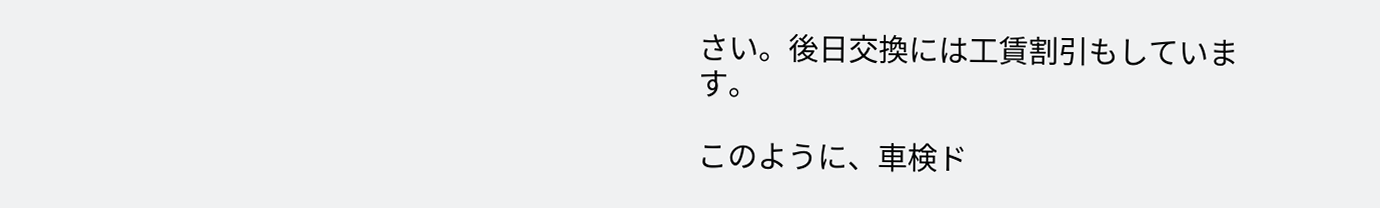さい。後日交換には工賃割引もしています。

このように、車検ド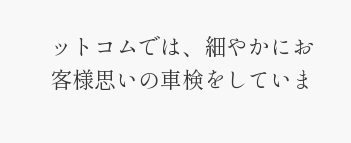ットコムでは、細やかにお客様思いの車検をしていま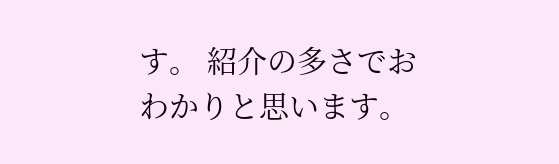す。 紹介の多さでおわかりと思います。